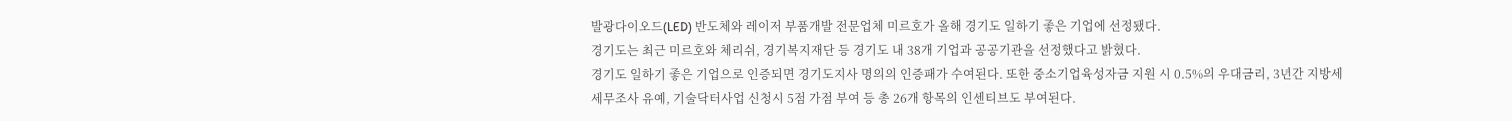발광다이오드(LED) 반도체와 레이저 부품개발 전문업체 미르호가 올해 경기도 일하기 좋은 기업에 선정됐다.
경기도는 최근 미르호와 체리쉬, 경기복지재단 등 경기도 내 38개 기업과 공공기관을 선정했다고 밝혔다.
경기도 일하기 좋은 기업으로 인증되면 경기도지사 명의의 인증패가 수여된다. 또한 중소기업육성자금 지원 시 0.5%의 우대금리, 3년간 지방세 세무조사 유예, 기술닥터사업 신청시 5점 가점 부여 등 총 26개 항목의 인센티브도 부여된다.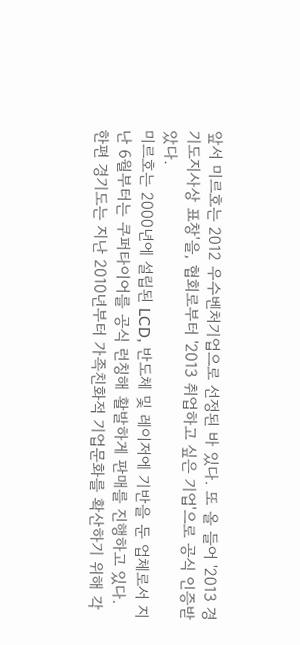앞서 미르호는 2012 우수벤처기업으로 선정된 바 있다. 또 올 들어 '2013 경기도지사상 표창'을, 협회로부터 '2013 취업하고 싶은 기업'으로 공식 인증받았다.
미르호는 2000년에 설립된 LCD, 반도체 및 레이저에 기반을 둔 업체로서 지난 6월부터는 쿠퍼타이어를 공식 런칭해 활발하게 판매를 진행하고 있다.
한편 경기도는 지난 2010년부터 가족친화적 기업문화를 확산하기 위해 각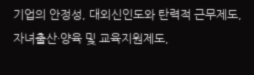기업의 안정성, 대외신인도와 탄력적 근무제도, 자녀출산·양육 및 교육지원제도,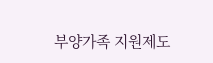부양가족 지원제도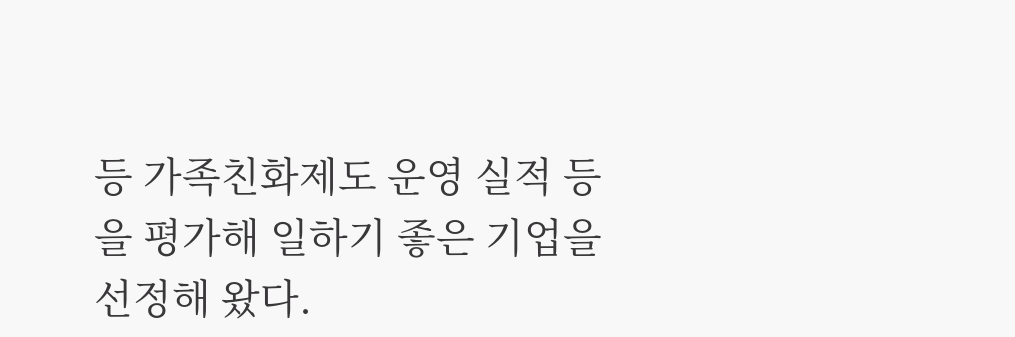등 가족친화제도 운영 실적 등을 평가해 일하기 좋은 기업을 선정해 왔다.